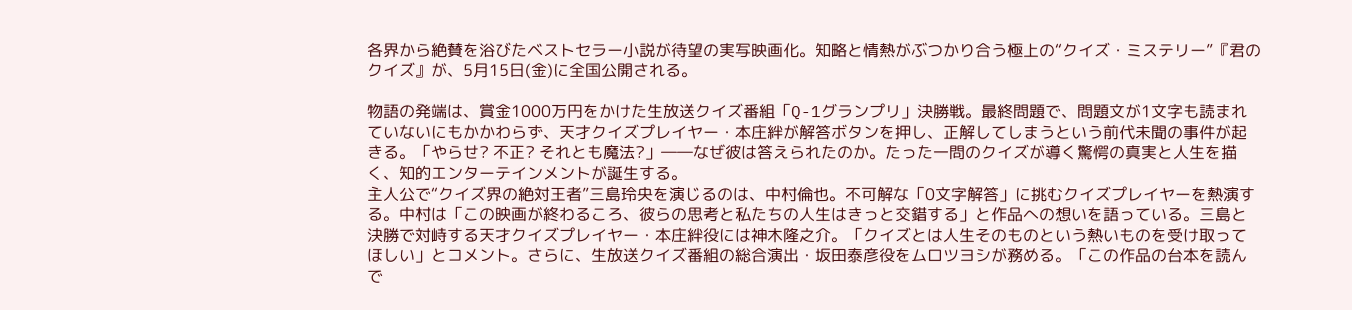各界から絶賛を浴びたベストセラー小説が待望の実写映画化。知略と情熱がぶつかり合う極上の“クイズ・ミステリー”『君のクイズ』が、5月15日(金)に全国公開される。

物語の発端は、賞金1000万円をかけた生放送クイズ番組「Q-1グランプリ」決勝戦。最終問題で、問題文が1文字も読まれていないにもかかわらず、天才クイズプレイヤー・本庄絆が解答ボタンを押し、正解してしまうという前代未聞の事件が起きる。「やらせ? 不正? それとも魔法?」――なぜ彼は答えられたのか。たった一問のクイズが導く驚愕の真実と人生を描く、知的エンターテインメントが誕生する。
主人公で“クイズ界の絶対王者”三島玲央を演じるのは、中村倫也。不可解な「0文字解答」に挑むクイズプレイヤーを熱演する。中村は「この映画が終わるころ、彼らの思考と私たちの人生はきっと交錯する」と作品への想いを語っている。三島と決勝で対峙する天才クイズプレイヤー・本庄絆役には神木隆之介。「クイズとは人生そのものという熱いものを受け取ってほしい」とコメント。さらに、生放送クイズ番組の総合演出・坂田泰彦役をムロツヨシが務める。「この作品の台本を読んで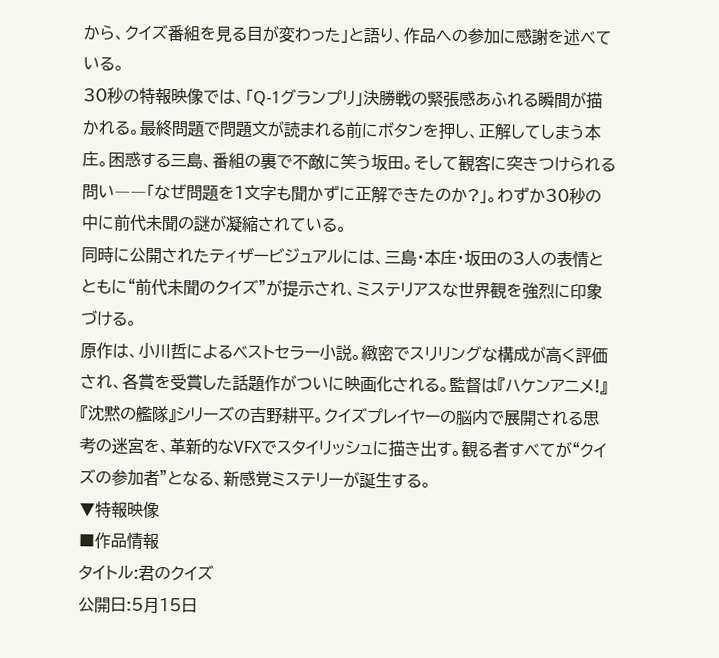から、クイズ番組を見る目が変わった」と語り、作品への参加に感謝を述べている。
30秒の特報映像では、「Q-1グランプリ」決勝戦の緊張感あふれる瞬間が描かれる。最終問題で問題文が読まれる前にボタンを押し、正解してしまう本庄。困惑する三島、番組の裏で不敵に笑う坂田。そして観客に突きつけられる問い――「なぜ問題を1文字も聞かずに正解できたのか?」。わずか30秒の中に前代未聞の謎が凝縮されている。
同時に公開されたティザービジュアルには、三島・本庄・坂田の3人の表情とともに“前代未聞のクイズ”が提示され、ミステリアスな世界観を強烈に印象づける。
原作は、小川哲によるベストセラー小説。緻密でスリリングな構成が高く評価され、各賞を受賞した話題作がついに映画化される。監督は『ハケンアニメ!』『沈黙の艦隊』シリーズの吉野耕平。クイズプレイヤーの脳内で展開される思考の迷宮を、革新的なVFXでスタイリッシュに描き出す。観る者すべてが“クイズの参加者”となる、新感覚ミステリーが誕生する。
▼特報映像
■作品情報
タイトル:君のクイズ
公開日:5月15日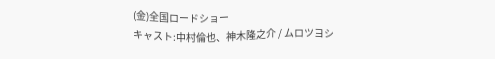(金)全国ロードショー
キャスト:中村倫也、神木隆之介 / ムロツヨシ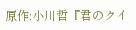原作:小川哲『君のクイ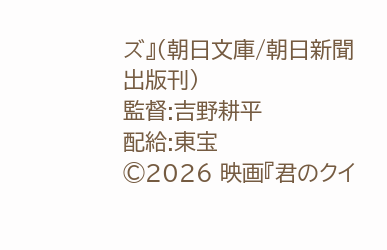ズ』(朝日文庫/朝日新聞出版刊)
監督:吉野耕平
配給:東宝
©2026 映画『君のクイ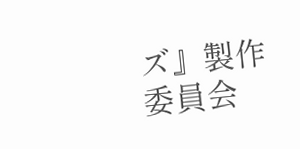ズ』製作委員会